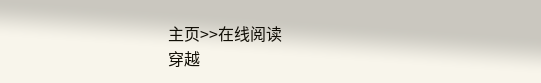主页>>在线阅读
穿越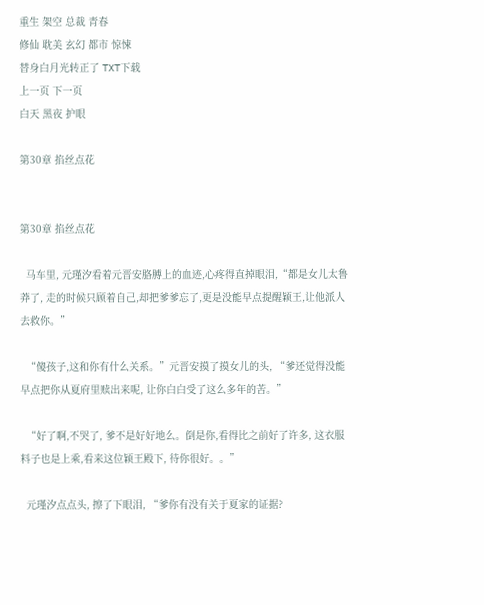重生 架空 总裁 青春
修仙 耽美 玄幻 都市 惊悚
替身白月光转正了 TXT下载
上一页 下一页
白天 黑夜 护眼

第30章 掐丝点花


第30章 掐丝点花

  马车里, 元瑾汐看着元晋安胳膊上的血迹,心疼得直掉眼泪,“都是女儿太鲁莽了, 走的时候只顾着自己,却把爹爹忘了,更是没能早点提醒颖王,让他派人去救你。”

  “傻孩子,这和你有什么关系。”元晋安摸了摸女儿的头, “爹还觉得没能早点把你从夏府里赎出来呢, 让你白白受了这么多年的苦。”

  “好了啊,不哭了, 爹不是好好地么。倒是你,看得比之前好了许多, 这衣服料子也是上乘,看来这位颖王殿下, 待你很好。。”

  元瑾汐点点头, 擦了下眼泪, “爹你有没有关于夏家的证据?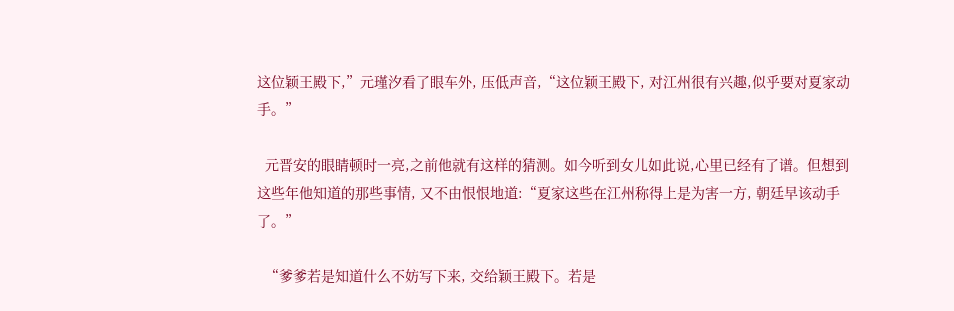这位颖王殿下,”元瑾汐看了眼车外, 压低声音,“这位颖王殿下, 对江州很有兴趣,似乎要对夏家动手。”

  元晋安的眼睛顿时一亮,之前他就有这样的猜测。如今听到女儿如此说,心里已经有了谱。但想到这些年他知道的那些事情, 又不由恨恨地道:“夏家这些在江州称得上是为害一方, 朝廷早该动手了。”

  “爹爹若是知道什么不妨写下来, 交给颖王殿下。若是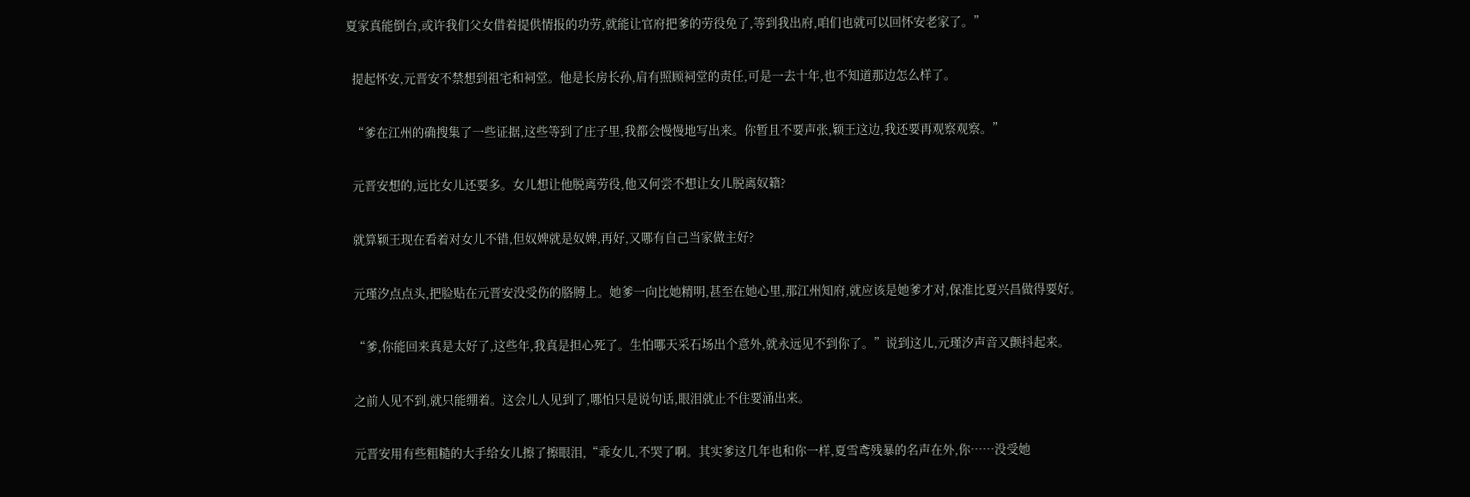夏家真能倒台,或许我们父女借着提供情报的功劳,就能让官府把爹的劳役免了,等到我出府,咱们也就可以回怀安老家了。”

  提起怀安,元晋安不禁想到祖宅和祠堂。他是长房长孙,肩有照顾祠堂的责任,可是一去十年,也不知道那边怎么样了。

  “爹在江州的确搜集了一些证据,这些等到了庄子里,我都会慢慢地写出来。你暂且不要声张,颖王这边,我还要再观察观察。”

  元晋安想的,远比女儿还要多。女儿想让他脱离劳役,他又何尝不想让女儿脱离奴籍?

  就算颖王现在看着对女儿不错,但奴婢就是奴婢,再好,又哪有自己当家做主好?

  元瑾汐点点头,把脸贴在元晋安没受伤的胳膊上。她爹一向比她精明,甚至在她心里,那江州知府,就应该是她爹才对,保准比夏兴昌做得要好。

  “爹,你能回来真是太好了,这些年,我真是担心死了。生怕哪天采石场出个意外,就永远见不到你了。”说到这儿,元瑾汐声音又颤抖起来。

  之前人见不到,就只能绷着。这会儿人见到了,哪怕只是说句话,眼泪就止不住要涌出来。

  元晋安用有些粗糙的大手给女儿擦了擦眼泪,“乖女儿,不哭了啊。其实爹这几年也和你一样,夏雪鸢残暴的名声在外,你……没受她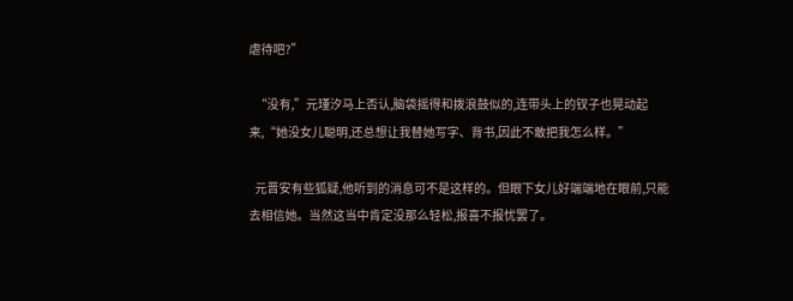虐待吧?”

  “没有,”元瑾汐马上否认,脑袋摇得和拨浪鼓似的,连带头上的钗子也晃动起来,“她没女儿聪明,还总想让我替她写字、背书,因此不敢把我怎么样。”

  元晋安有些狐疑,他听到的消息可不是这样的。但眼下女儿好端端地在眼前,只能去相信她。当然这当中肯定没那么轻松,报喜不报忧罢了。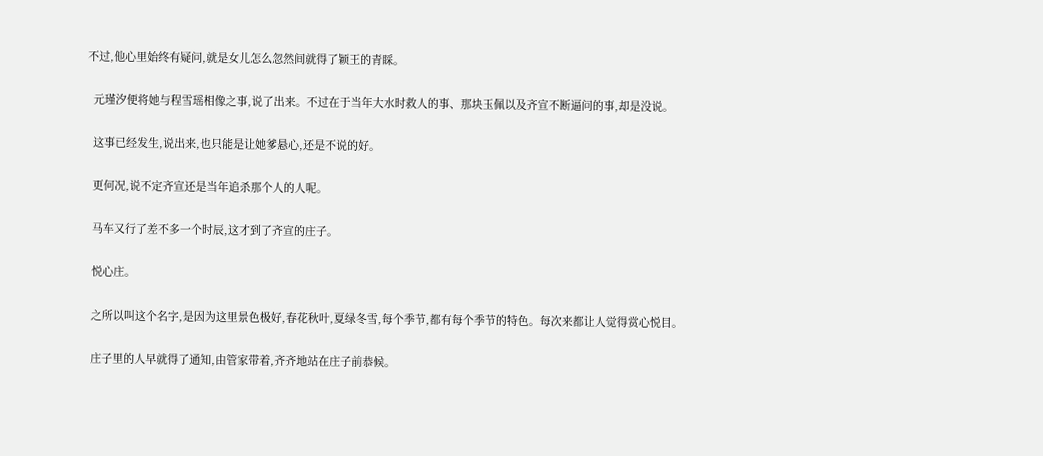不过,他心里始终有疑问,就是女儿怎么忽然间就得了颖王的青睬。

  元瑾汐便将她与程雪瑶相像之事,说了出来。不过在于当年大水时救人的事、那块玉佩以及齐宣不断逼问的事,却是没说。

  这事已经发生,说出来,也只能是让她爹悬心,还是不说的好。

  更何况,说不定齐宣还是当年追杀那个人的人呢。

  马车又行了差不多一个时辰,这才到了齐宣的庄子。

  悦心庄。

  之所以叫这个名字,是因为这里景色极好,春花秋叶,夏绿冬雪,每个季节,都有每个季节的特色。每次来都让人觉得赏心悦目。

  庄子里的人早就得了通知,由管家带着,齐齐地站在庄子前恭候。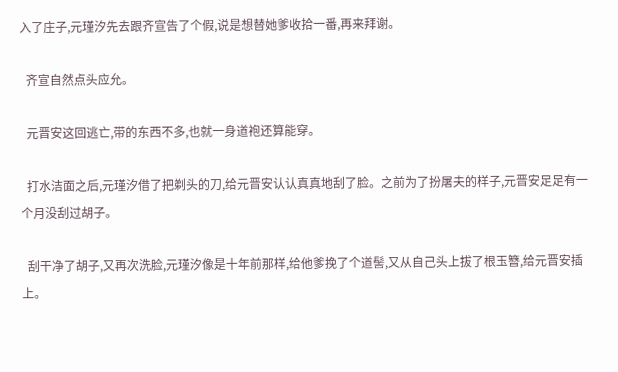入了庄子,元瑾汐先去跟齐宣告了个假,说是想替她爹收拾一番,再来拜谢。

  齐宣自然点头应允。

  元晋安这回逃亡,带的东西不多,也就一身道袍还算能穿。

  打水洁面之后,元瑾汐借了把剃头的刀,给元晋安认认真真地刮了脸。之前为了扮屠夫的样子,元晋安足足有一个月没刮过胡子。

  刮干净了胡子,又再次洗脸,元瑾汐像是十年前那样,给他爹挽了个道髻,又从自己头上拔了根玉簪,给元晋安插上。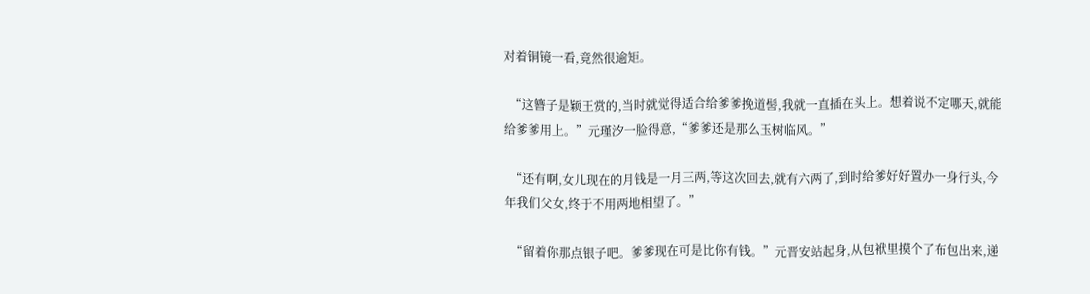对着铜镜一看,竟然很逾矩。

  “这簪子是颖王赏的,当时就觉得适合给爹爹挽道髻,我就一直插在头上。想着说不定哪天,就能给爹爹用上。”元瑾汐一脸得意,“爹爹还是那么玉树临风。”

  “还有啊,女儿现在的月钱是一月三两,等这次回去,就有六两了,到时给爹好好置办一身行头,今年我们父女,终于不用两地相望了。”

  “留着你那点银子吧。爹爹现在可是比你有钱。”元晋安站起身,从包袱里摸个了布包出来,递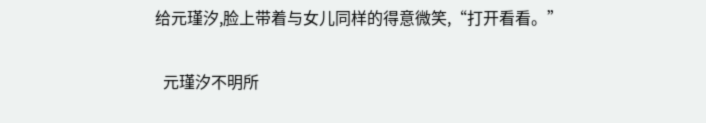给元瑾汐,脸上带着与女儿同样的得意微笑,“打开看看。”

  元瑾汐不明所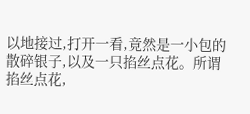以地接过,打开一看,竟然是一小包的散碎银子,以及一只掐丝点花。所谓掐丝点花,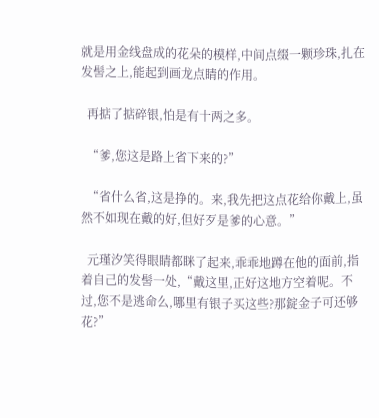就是用金线盘成的花朵的模样,中间点缀一颗珍珠,扎在发髻之上,能起到画龙点睛的作用。

  再掂了掂碎银,怕是有十两之多。

  “爹,您这是路上省下来的?”

  “省什么省,这是挣的。来,我先把这点花给你戴上,虽然不如现在戴的好,但好歹是爹的心意。”

  元瑾汐笑得眼睛都眯了起来,乖乖地蹲在他的面前,指着自己的发髻一处,“戴这里,正好这地方空着呢。不过,您不是逃命么,哪里有银子买这些?那錠金子可还够花?”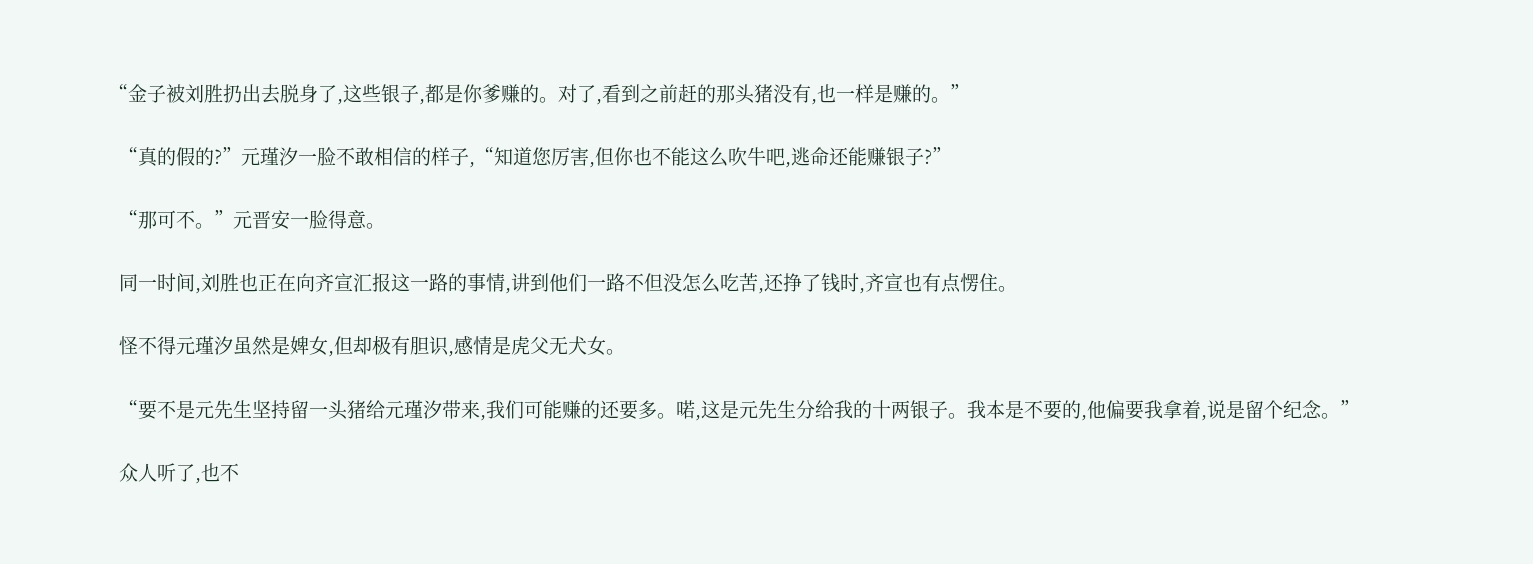“金子被刘胜扔出去脱身了,这些银子,都是你爹赚的。对了,看到之前赶的那头猪没有,也一样是赚的。”

  “真的假的?”元瑾汐一脸不敢相信的样子,“知道您厉害,但你也不能这么吹牛吧,逃命还能赚银子?”

  “那可不。”元晋安一脸得意。

  同一时间,刘胜也正在向齐宣汇报这一路的事情,讲到他们一路不但没怎么吃苦,还挣了钱时,齐宣也有点愣住。

  怪不得元瑾汐虽然是婢女,但却极有胆识,感情是虎父无犬女。

  “要不是元先生坚持留一头猪给元瑾汐带来,我们可能赚的还要多。喏,这是元先生分给我的十两银子。我本是不要的,他偏要我拿着,说是留个纪念。”

  众人听了,也不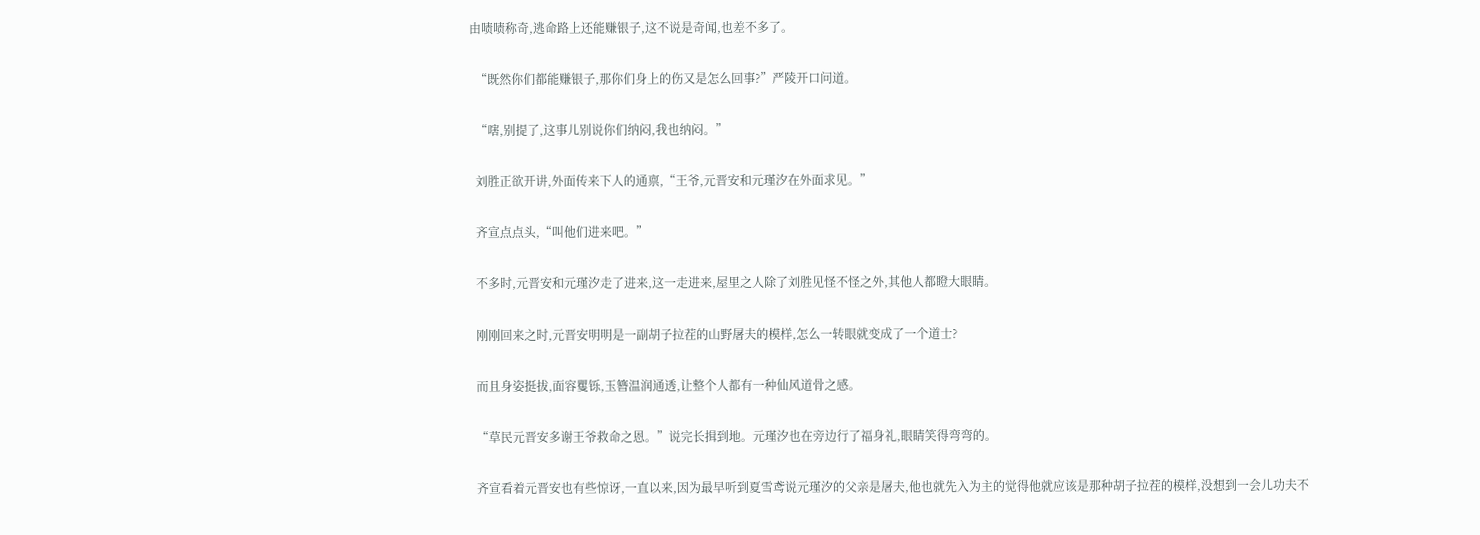由啧啧称奇,逃命路上还能赚银子,这不说是奇闻,也差不多了。

  “既然你们都能赚银子,那你们身上的伤又是怎么回事?”严陵开口问道。

  “嗐,别提了,这事儿别说你们纳闷,我也纳闷。”

  刘胜正欲开讲,外面传来下人的通禀,“王爷,元晋安和元瑾汐在外面求见。”

  齐宣点点头,“叫他们进来吧。”

  不多时,元晋安和元瑾汐走了进来,这一走进来,屋里之人除了刘胜见怪不怪之外,其他人都瞪大眼睛。

  刚刚回来之时,元晋安明明是一副胡子拉茬的山野屠夫的模样,怎么一转眼就变成了一个道士?

  而且身姿挺拔,面容矍铄,玉簪温润通透,让整个人都有一种仙风道骨之感。

  “草民元晋安多谢王爷救命之恩。”说完长揖到地。元瑾汐也在旁边行了福身礼,眼睛笑得弯弯的。

  齐宣看着元晋安也有些惊讶,一直以来,因为最早听到夏雪鸢说元瑾汐的父亲是屠夫,他也就先入为主的觉得他就应该是那种胡子拉茬的模样,没想到一会儿功夫不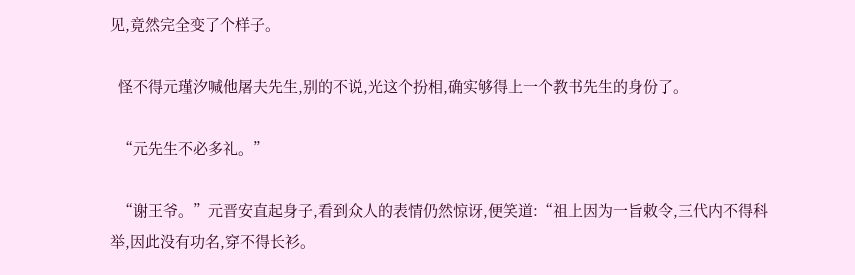见,竟然完全变了个样子。

  怪不得元瑾汐喊他屠夫先生,别的不说,光这个扮相,确实够得上一个教书先生的身份了。

  “元先生不必多礼。”

  “谢王爷。”元晋安直起身子,看到众人的表情仍然惊讶,便笑道:“祖上因为一旨敕令,三代内不得科举,因此没有功名,穿不得长衫。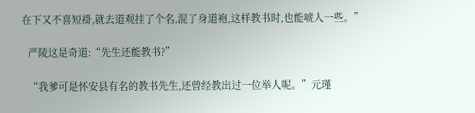在下又不喜短褂,就去道观挂了个名,混了身道袍,这样教书时,也能唬人一些。”

  严陵这是奇道:“先生还能教书?”

  “我爹可是怀安县有名的教书先生,还曾经教出过一位举人呢。”元瑾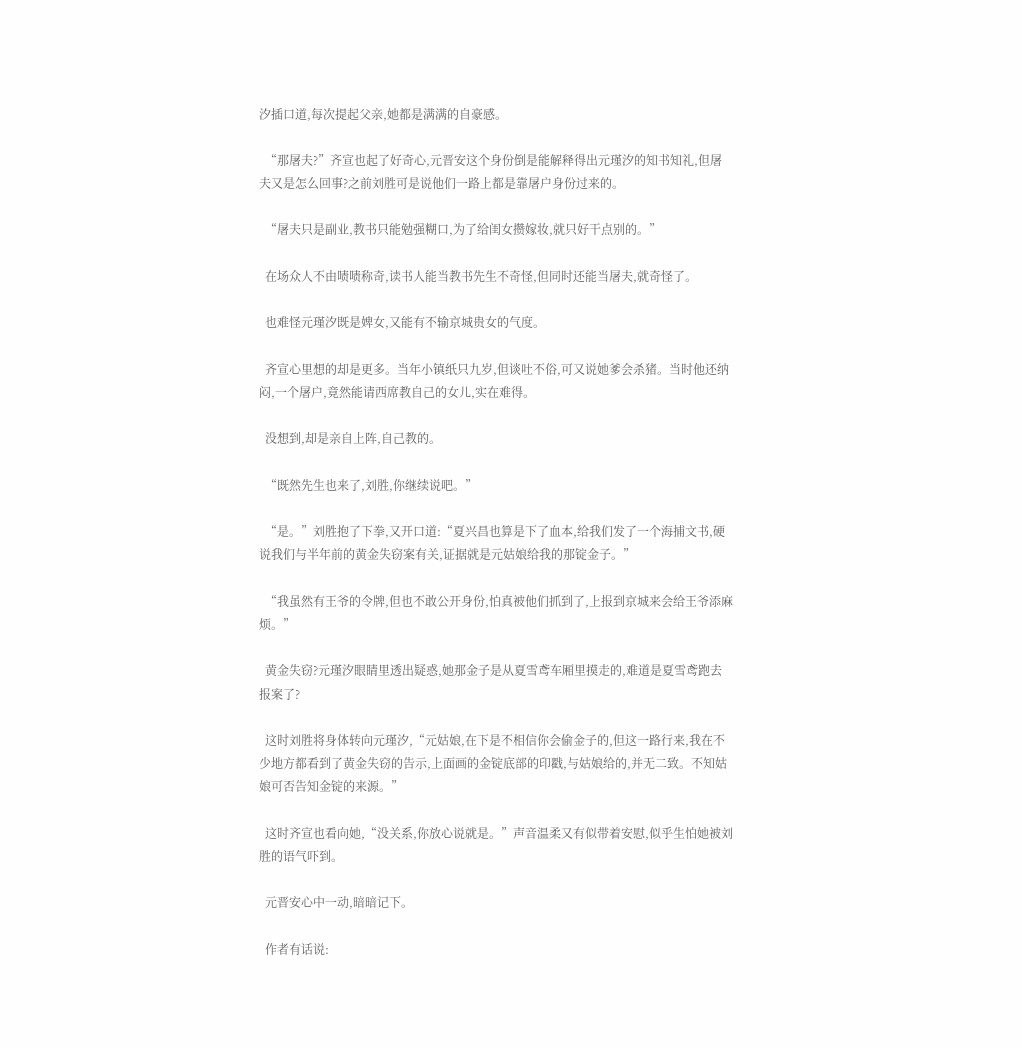汐插口道,每次提起父亲,她都是满满的自豪感。

  “那屠夫?”齐宣也起了好奇心,元晋安这个身份倒是能解释得出元瑾汐的知书知礼,但屠夫又是怎么回事?之前刘胜可是说他们一路上都是靠屠户身份过来的。

  “屠夫只是副业,教书只能勉强糊口,为了给闺女攒嫁妆,就只好干点别的。”

  在场众人不由啧啧称奇,读书人能当教书先生不奇怪,但同时还能当屠夫,就奇怪了。

  也难怪元瑾汐既是婢女,又能有不输京城贵女的气度。

  齐宣心里想的却是更多。当年小镇纸只九岁,但谈吐不俗,可又说她爹会杀猪。当时他还纳闷,一个屠户,竟然能请西席教自己的女儿,实在难得。

  没想到,却是亲自上阵,自己教的。

  “既然先生也来了,刘胜,你继续说吧。”

  “是。”刘胜抱了下拳,又开口道:“夏兴昌也算是下了血本,给我们发了一个海捕文书,硬说我们与半年前的黄金失窃案有关,证据就是元姑娘给我的那锭金子。”

  “我虽然有王爷的令牌,但也不敢公开身份,怕真被他们抓到了,上报到京城来会给王爷添麻烦。”

  黄金失窃?元瑾汐眼睛里透出疑惑,她那金子是从夏雪鸢车厢里摸走的,难道是夏雪鸢跑去报案了?

  这时刘胜将身体转向元瑾汐,“元姑娘,在下是不相信你会偷金子的,但这一路行来,我在不少地方都看到了黄金失窃的告示,上面画的金锭底部的印戳,与姑娘给的,并无二致。不知姑娘可否告知金锭的来源。”

  这时齐宣也看向她,“没关系,你放心说就是。”声音温柔又有似带着安慰,似乎生怕她被刘胜的语气吓到。

  元晋安心中一动,暗暗记下。

  作者有话说: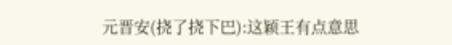元晋安(挠了挠下巴):这颖王有点意思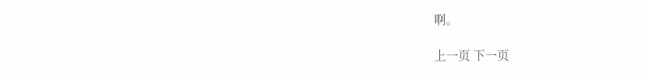啊。

上一页 下一页